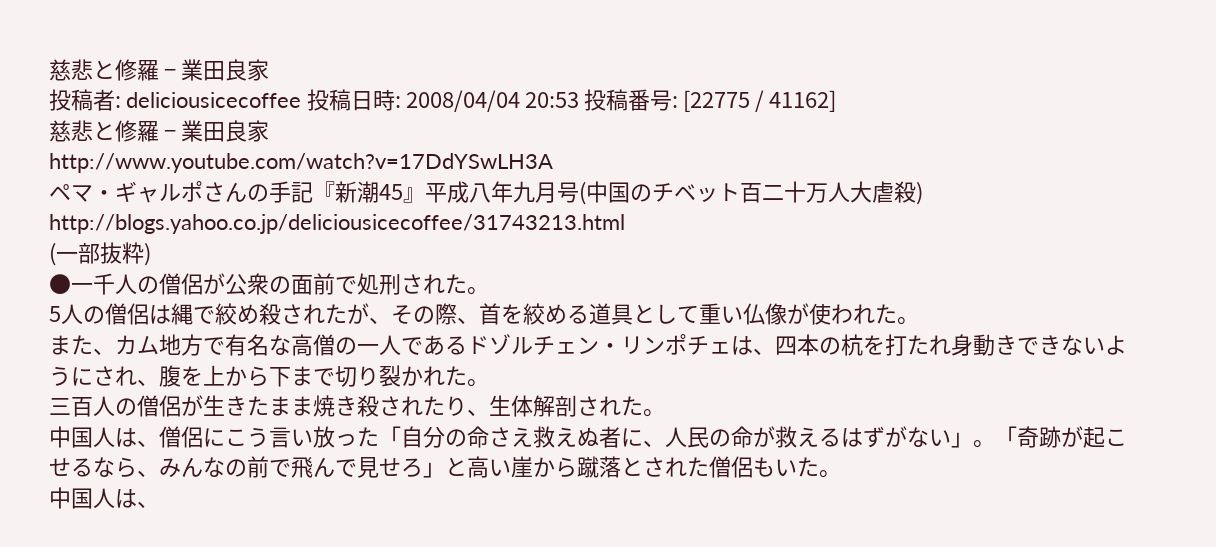慈悲と修羅 − 業田良家
投稿者: deliciousicecoffee 投稿日時: 2008/04/04 20:53 投稿番号: [22775 / 41162]
慈悲と修羅 − 業田良家
http://www.youtube.com/watch?v=17DdYSwLH3A
ペマ・ギャルポさんの手記『新潮45』平成八年九月号(中国のチベット百二十万人大虐殺)
http://blogs.yahoo.co.jp/deliciousicecoffee/31743213.html
(一部抜粋)
●一千人の僧侶が公衆の面前で処刑された。
5人の僧侶は縄で絞め殺されたが、その際、首を絞める道具として重い仏像が使われた。
また、カム地方で有名な高僧の一人であるドゾルチェン・リンポチェは、四本の杭を打たれ身動きできないようにされ、腹を上から下まで切り裂かれた。
三百人の僧侶が生きたまま焼き殺されたり、生体解剖された。
中国人は、僧侶にこう言い放った「自分の命さえ救えぬ者に、人民の命が救えるはずがない」。「奇跡が起こせるなら、みんなの前で飛んで見せろ」と高い崖から蹴落とされた僧侶もいた。
中国人は、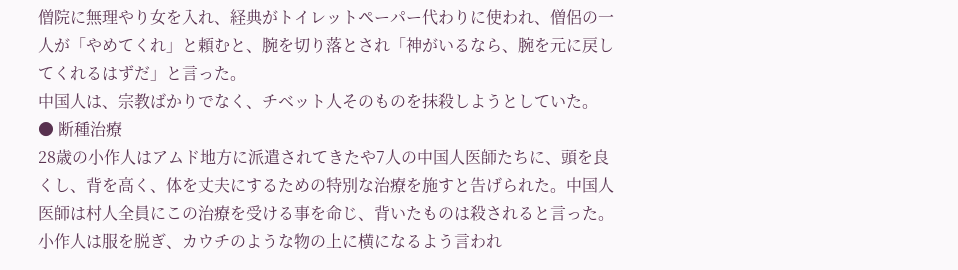僧院に無理やり女を入れ、経典がトイレットペーパー代わりに使われ、僧侶の一人が「やめてくれ」と頼むと、腕を切り落とされ「神がいるなら、腕を元に戻してくれるはずだ」と言った。
中国人は、宗教ばかりでなく、チベット人そのものを抹殺しようとしていた。
● 断種治療
28歳の小作人はアムド地方に派遣されてきたや7人の中国人医師たちに、頭を良くし、背を高く、体を丈夫にするための特別な治療を施すと告げられた。中国人医師は村人全員にこの治療を受ける事を命じ、背いたものは殺されると言った。
小作人は服を脱ぎ、カウチのような物の上に横になるよう言われ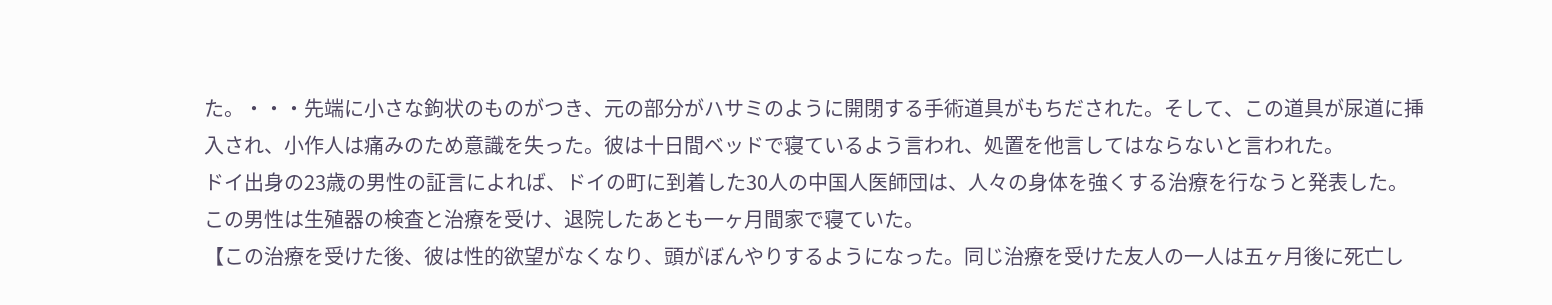た。・・・先端に小さな鉤状のものがつき、元の部分がハサミのように開閉する手術道具がもちだされた。そして、この道具が尿道に挿入され、小作人は痛みのため意識を失った。彼は十日間ベッドで寝ているよう言われ、処置を他言してはならないと言われた。
ドイ出身の23歳の男性の証言によれば、ドイの町に到着した30人の中国人医師団は、人々の身体を強くする治療を行なうと発表した。この男性は生殖器の検査と治療を受け、退院したあとも一ヶ月間家で寝ていた。
【この治療を受けた後、彼は性的欲望がなくなり、頭がぼんやりするようになった。同じ治療を受けた友人の一人は五ヶ月後に死亡し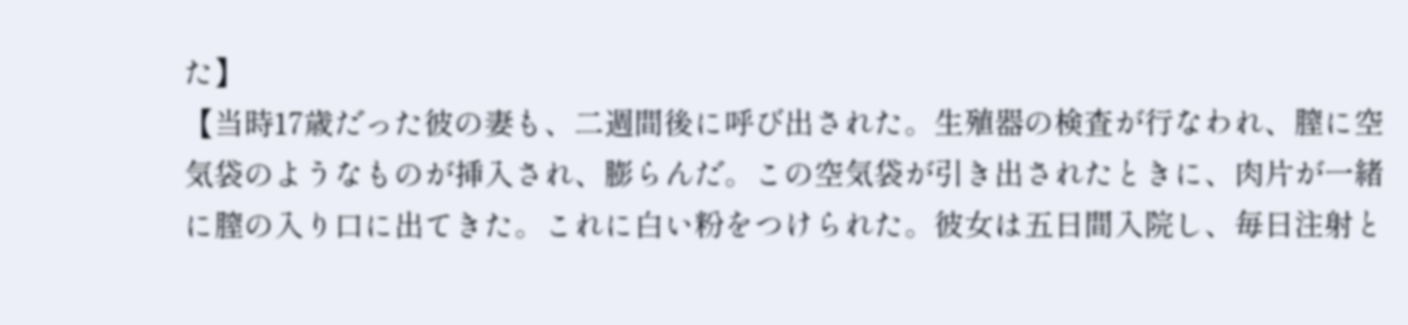た】
【当時17歳だった彼の妻も、二週間後に呼び出された。生殖器の検査が行なわれ、膣に空気袋のようなものが挿入され、膨らんだ。この空気袋が引き出されたときに、肉片が一緒に膣の入り口に出てきた。これに白い粉をつけられた。彼女は五日間入院し、毎日注射と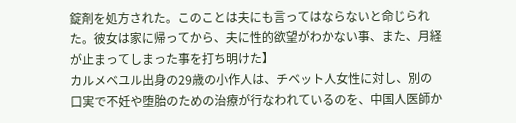錠剤を処方された。このことは夫にも言ってはならないと命じられた。彼女は家に帰ってから、夫に性的欲望がわかない事、また、月経が止まってしまった事を打ち明けた】
カルメベユル出身の29歳の小作人は、チベット人女性に対し、別の口実で不妊や堕胎のための治療が行なわれているのを、中国人医師か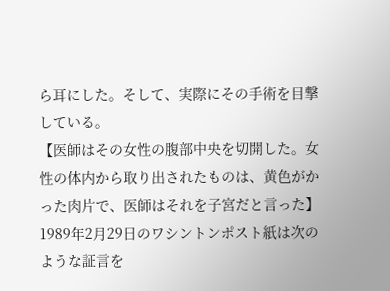ら耳にした。そして、実際にその手術を目撃している。
【医師はその女性の腹部中央を切開した。女性の体内から取り出されたものは、黄色がかった肉片で、医師はそれを子宮だと言った】
1989年2月29日のワシントンポスト紙は次のような証言を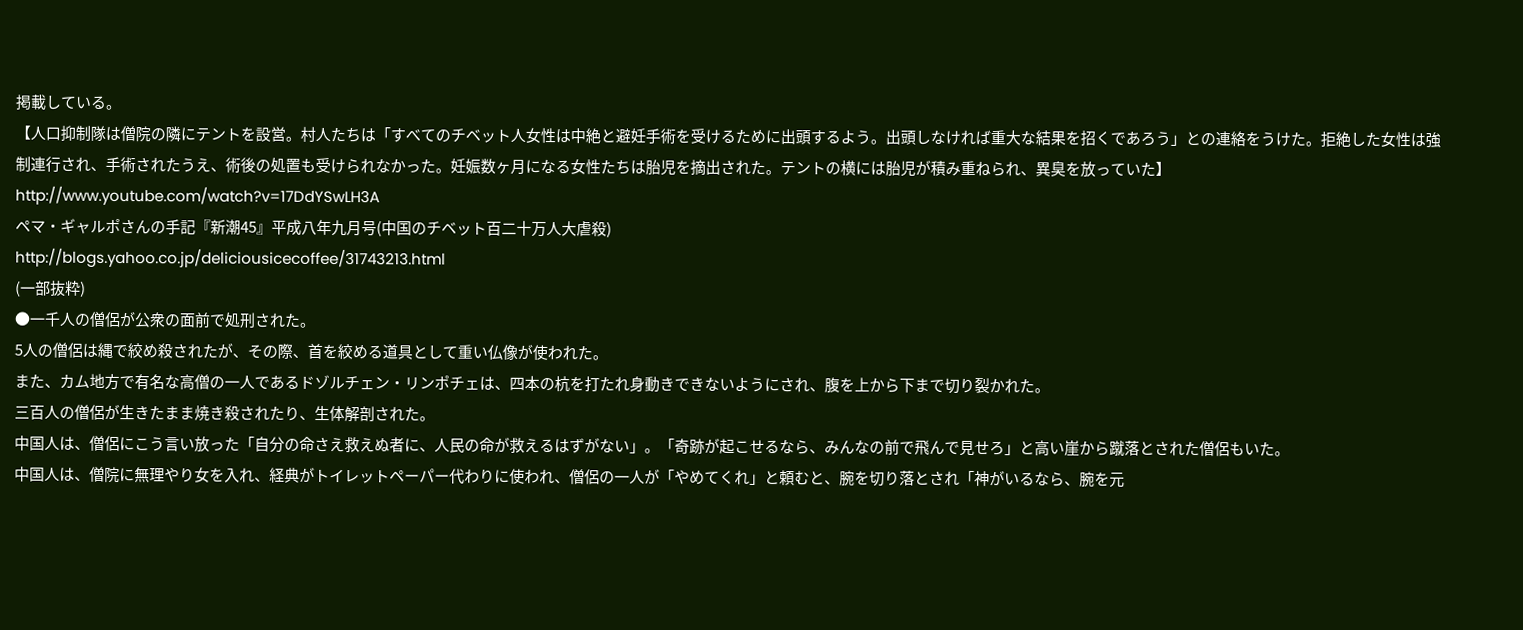掲載している。
【人口抑制隊は僧院の隣にテントを設営。村人たちは「すべてのチベット人女性は中絶と避妊手術を受けるために出頭するよう。出頭しなければ重大な結果を招くであろう」との連絡をうけた。拒絶した女性は強制連行され、手術されたうえ、術後の処置も受けられなかった。妊娠数ヶ月になる女性たちは胎児を摘出された。テントの横には胎児が積み重ねられ、異臭を放っていた】
http://www.youtube.com/watch?v=17DdYSwLH3A
ペマ・ギャルポさんの手記『新潮45』平成八年九月号(中国のチベット百二十万人大虐殺)
http://blogs.yahoo.co.jp/deliciousicecoffee/31743213.html
(一部抜粋)
●一千人の僧侶が公衆の面前で処刑された。
5人の僧侶は縄で絞め殺されたが、その際、首を絞める道具として重い仏像が使われた。
また、カム地方で有名な高僧の一人であるドゾルチェン・リンポチェは、四本の杭を打たれ身動きできないようにされ、腹を上から下まで切り裂かれた。
三百人の僧侶が生きたまま焼き殺されたり、生体解剖された。
中国人は、僧侶にこう言い放った「自分の命さえ救えぬ者に、人民の命が救えるはずがない」。「奇跡が起こせるなら、みんなの前で飛んで見せろ」と高い崖から蹴落とされた僧侶もいた。
中国人は、僧院に無理やり女を入れ、経典がトイレットペーパー代わりに使われ、僧侶の一人が「やめてくれ」と頼むと、腕を切り落とされ「神がいるなら、腕を元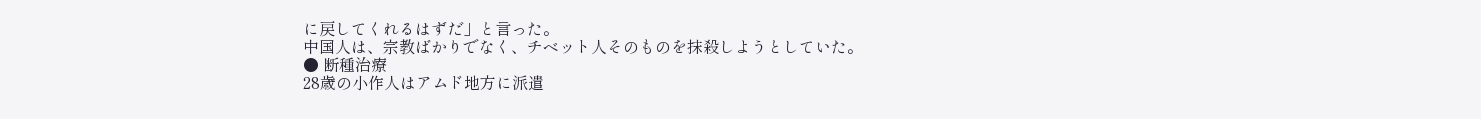に戻してくれるはずだ」と言った。
中国人は、宗教ばかりでなく、チベット人そのものを抹殺しようとしていた。
● 断種治療
28歳の小作人はアムド地方に派遣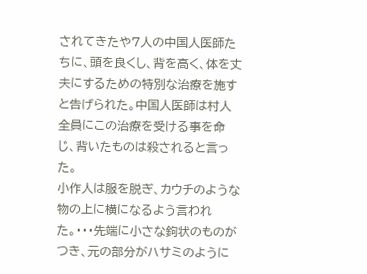されてきたや7人の中国人医師たちに、頭を良くし、背を高く、体を丈夫にするための特別な治療を施すと告げられた。中国人医師は村人全員にこの治療を受ける事を命じ、背いたものは殺されると言った。
小作人は服を脱ぎ、カウチのような物の上に横になるよう言われた。・・・先端に小さな鉤状のものがつき、元の部分がハサミのように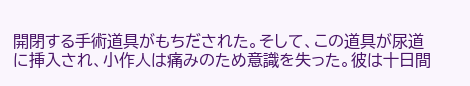開閉する手術道具がもちだされた。そして、この道具が尿道に挿入され、小作人は痛みのため意識を失った。彼は十日間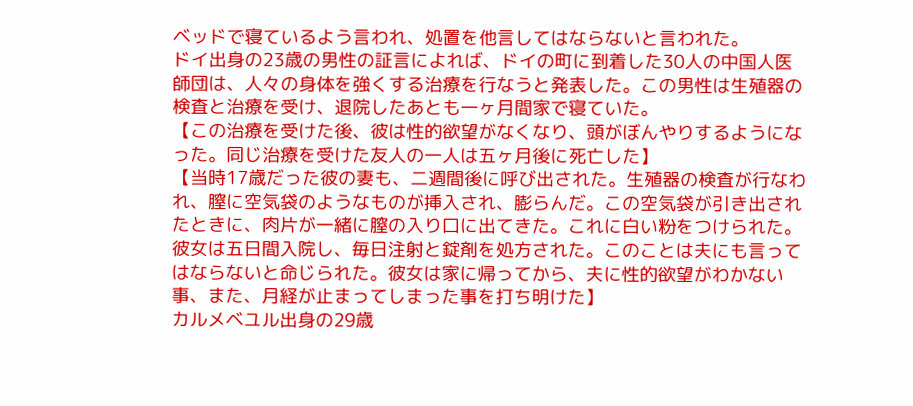ベッドで寝ているよう言われ、処置を他言してはならないと言われた。
ドイ出身の23歳の男性の証言によれば、ドイの町に到着した30人の中国人医師団は、人々の身体を強くする治療を行なうと発表した。この男性は生殖器の検査と治療を受け、退院したあとも一ヶ月間家で寝ていた。
【この治療を受けた後、彼は性的欲望がなくなり、頭がぼんやりするようになった。同じ治療を受けた友人の一人は五ヶ月後に死亡した】
【当時17歳だった彼の妻も、二週間後に呼び出された。生殖器の検査が行なわれ、膣に空気袋のようなものが挿入され、膨らんだ。この空気袋が引き出されたときに、肉片が一緒に膣の入り口に出てきた。これに白い粉をつけられた。彼女は五日間入院し、毎日注射と錠剤を処方された。このことは夫にも言ってはならないと命じられた。彼女は家に帰ってから、夫に性的欲望がわかない事、また、月経が止まってしまった事を打ち明けた】
カルメベユル出身の29歳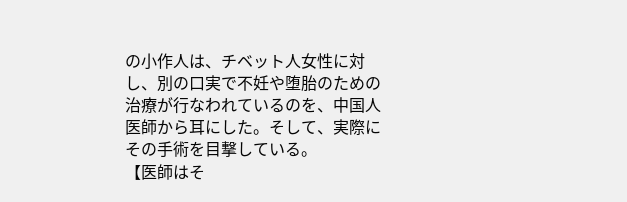の小作人は、チベット人女性に対し、別の口実で不妊や堕胎のための治療が行なわれているのを、中国人医師から耳にした。そして、実際にその手術を目撃している。
【医師はそ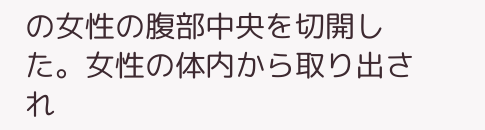の女性の腹部中央を切開した。女性の体内から取り出され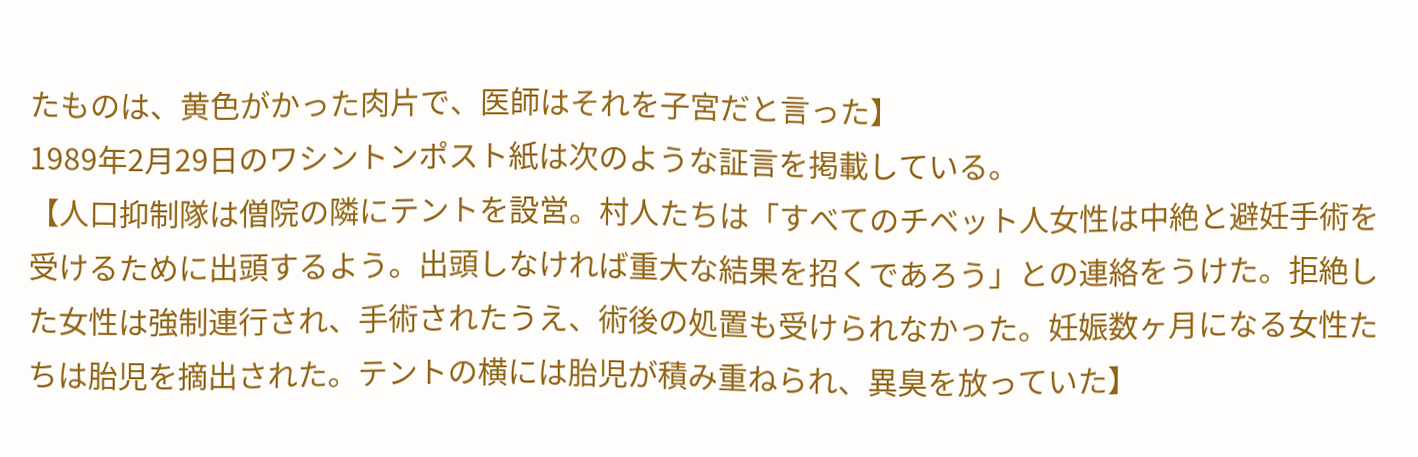たものは、黄色がかった肉片で、医師はそれを子宮だと言った】
1989年2月29日のワシントンポスト紙は次のような証言を掲載している。
【人口抑制隊は僧院の隣にテントを設営。村人たちは「すべてのチベット人女性は中絶と避妊手術を受けるために出頭するよう。出頭しなければ重大な結果を招くであろう」との連絡をうけた。拒絶した女性は強制連行され、手術されたうえ、術後の処置も受けられなかった。妊娠数ヶ月になる女性たちは胎児を摘出された。テントの横には胎児が積み重ねられ、異臭を放っていた】